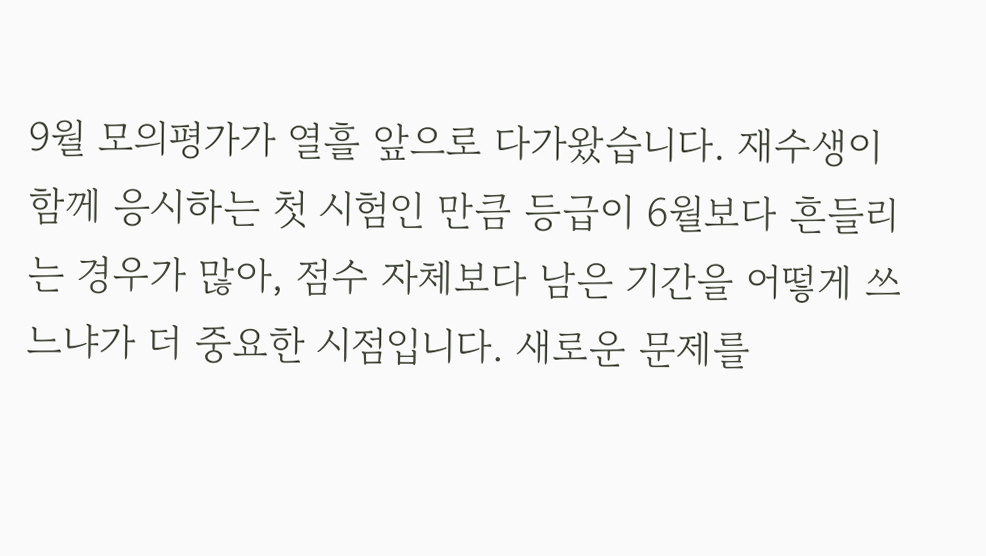9월 모의평가가 열흘 앞으로 다가왔습니다. 재수생이 함께 응시하는 첫 시험인 만큼 등급이 6월보다 흔들리는 경우가 많아, 점수 자체보다 남은 기간을 어떻게 쓰느냐가 더 중요한 시점입니다. 새로운 문제를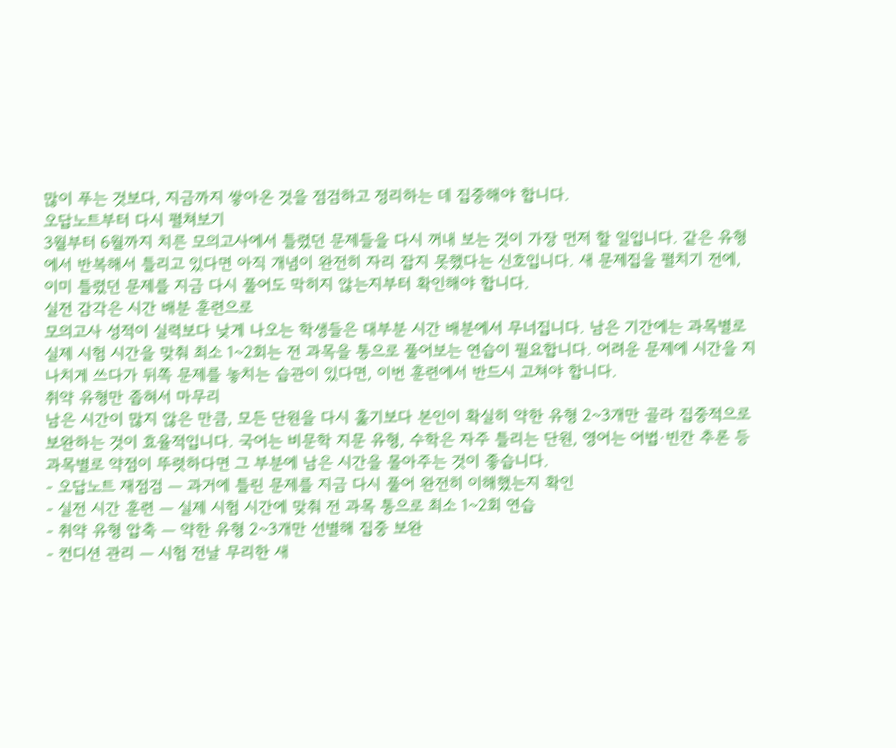많이 푸는 것보다, 지금까지 쌓아온 것을 점검하고 정리하는 데 집중해야 합니다.
오답노트부터 다시 펼쳐보기
3월부터 6월까지 치른 모의고사에서 틀렸던 문제들을 다시 꺼내 보는 것이 가장 먼저 할 일입니다. 같은 유형에서 반복해서 틀리고 있다면 아직 개념이 완전히 자리 잡지 못했다는 신호입니다. 새 문제집을 펼치기 전에, 이미 틀렸던 문제를 지금 다시 풀어도 막히지 않는지부터 확인해야 합니다.
실전 감각은 시간 배분 훈련으로
모의고사 성적이 실력보다 낮게 나오는 학생들은 대부분 시간 배분에서 무너집니다. 남은 기간에는 과목별로 실제 시험 시간을 맞춰 최소 1~2회는 전 과목을 통으로 풀어보는 연습이 필요합니다. 어려운 문제에 시간을 지나치게 쓰다가 뒤쪽 문제를 놓치는 습관이 있다면, 이번 훈련에서 반드시 고쳐야 합니다.
취약 유형만 좁혀서 마무리
남은 시간이 많지 않은 만큼, 모든 단원을 다시 훑기보다 본인이 확실히 약한 유형 2~3개만 골라 집중적으로 보완하는 것이 효율적입니다. 국어는 비문학 지문 유형, 수학은 자주 틀리는 단원, 영어는 어법·빈칸 추론 등 과목별로 약점이 뚜렷하다면 그 부분에 남은 시간을 몰아주는 것이 좋습니다.
- 오답노트 재점검 — 과거에 틀린 문제를 지금 다시 풀어 완전히 이해했는지 확인
- 실전 시간 훈련 — 실제 시험 시간에 맞춰 전 과목 통으로 최소 1~2회 연습
- 취약 유형 압축 — 약한 유형 2~3개만 선별해 집중 보완
- 컨디션 관리 — 시험 전날 무리한 새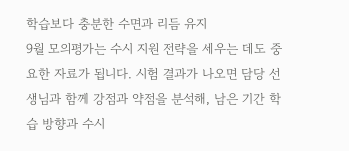학습보다 충분한 수면과 리듬 유지
9월 모의평가는 수시 지원 전략을 세우는 데도 중요한 자료가 됩니다. 시험 결과가 나오면 담당 선생님과 함께 강점과 약점을 분석해, 남은 기간 학습 방향과 수시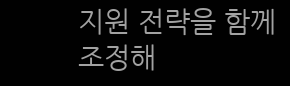지원 전략을 함께 조정해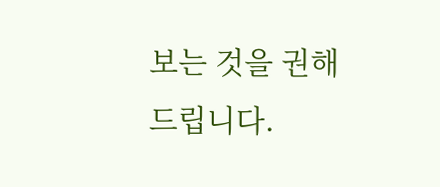보는 것을 권해드립니다.